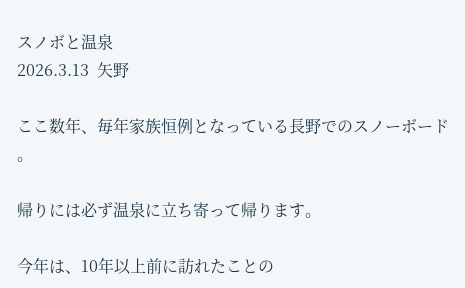スノボと温泉
2026.3.13  矢野

ここ数年、毎年家族恒例となっている長野でのスノーボード 。

帰りには必ず温泉に立ち寄って帰ります。

今年は、10年以上前に訪れたことの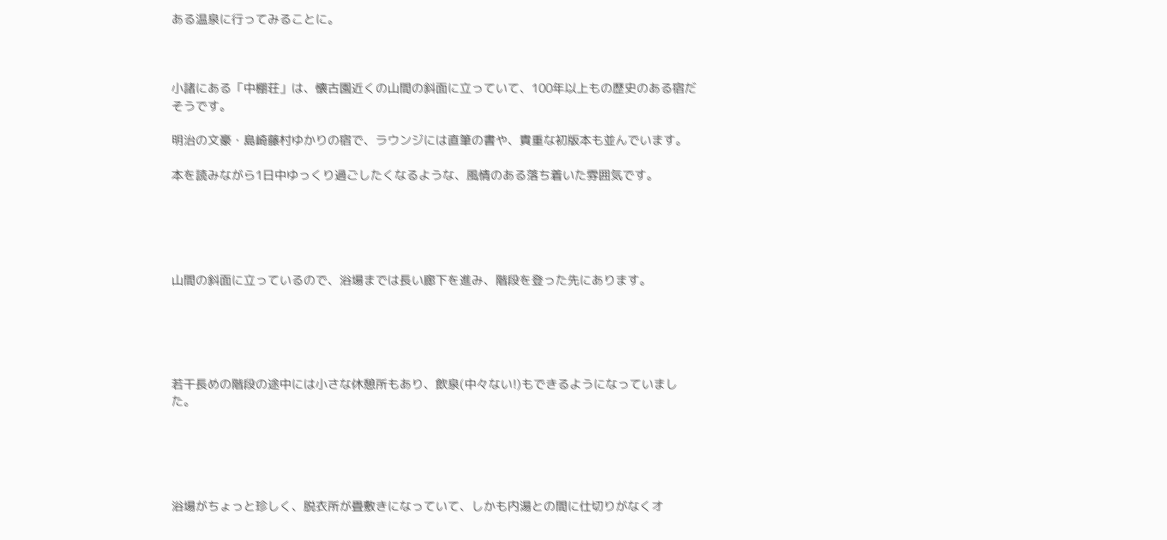ある温泉に行ってみることに。



小諸にある「中棚荘」は、懐古園近くの山間の斜面に立っていて、100年以上もの歴史のある宿だそうです。

明治の文豪・島崎藤村ゆかりの宿で、ラウンジには直筆の書や、貴重な初版本も並んでいます。

本を読みながら1日中ゆっくり過ごしたくなるような、風情のある落ち着いた雰囲気です。





山間の斜面に立っているので、浴場までは長い廊下を進み、階段を登った先にあります。





若干長めの階段の途中には小さな休憩所もあり、飲泉(中々ない!)もできるようになっていました。





浴場がちょっと珍しく、脱衣所が畳敷きになっていて、しかも内湯との間に仕切りがなくオ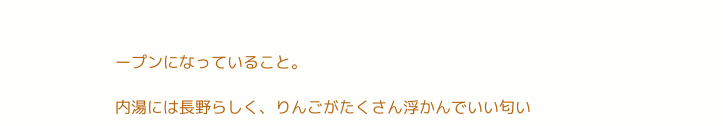ープンになっていること。

内湯には長野らしく、りんごがたくさん浮かんでいい匂い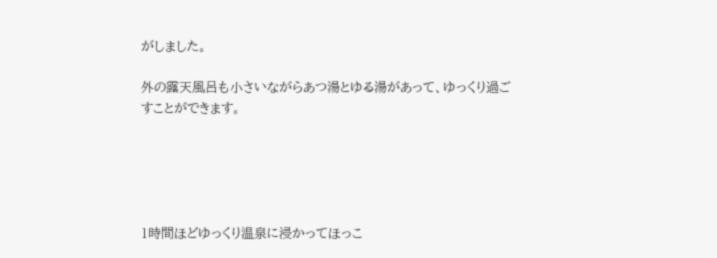がしました。

外の露天風呂も小さいながらあつ湯とゆる湯があって、ゆっくり過ごすことができます。





1時間ほどゆっくり温泉に浸かってほっこ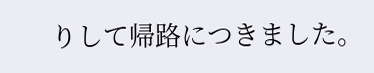りして帰路につきました。